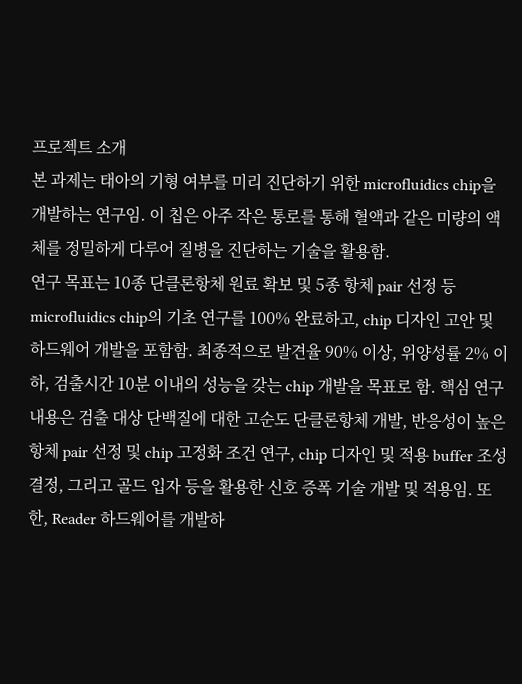프로젝트 소개
본 과제는 태아의 기형 여부를 미리 진단하기 위한 microfluidics chip을 개발하는 연구임. 이 칩은 아주 작은 통로를 통해 혈액과 같은 미량의 액체를 정밀하게 다루어 질병을 진단하는 기술을 활용함.
연구 목표는 10종 단클론항체 원료 확보 및 5종 항체 pair 선정 등 microfluidics chip의 기초 연구를 100% 완료하고, chip 디자인 고안 및 하드웨어 개발을 포함함. 최종적으로 발견율 90% 이상, 위양성률 2% 이하, 검출시간 10분 이내의 성능을 갖는 chip 개발을 목표로 함. 핵심 연구 내용은 검출 대상 단백질에 대한 고순도 단클론항체 개발, 반응성이 높은 항체 pair 선정 및 chip 고정화 조건 연구, chip 디자인 및 적용 buffer 조성 결정, 그리고 골드 입자 등을 활용한 신호 증폭 기술 개발 및 적용임. 또한, Reader 하드웨어를 개발하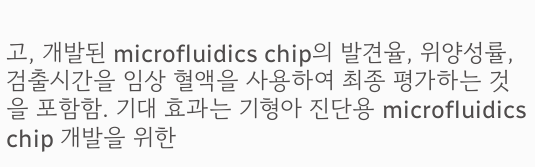고, 개발된 microfluidics chip의 발견율, 위양성률, 검출시간을 임상 혈액을 사용하여 최종 평가하는 것을 포함함. 기대 효과는 기형아 진단용 microfluidics chip 개발을 위한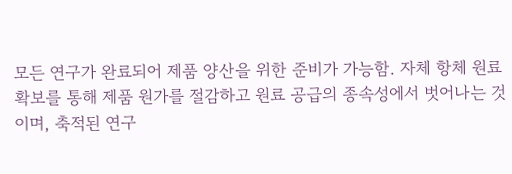모든 연구가 완료되어 제품 양산을 위한 준비가 가능함. 자체 항체 원료 확보를 통해 제품 원가를 절감하고 원료 공급의 종속성에서 벗어나는 것이며, 축적된 연구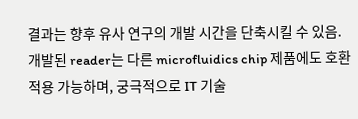결과는 향후 유사 연구의 개발 시간을 단축시킬 수 있음. 개발된 reader는 다른 microfluidics chip 제품에도 호환 적용 가능하며, 궁극적으로 IT 기술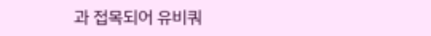과 접목되어 유비쿼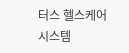터스 헬스케어 시스템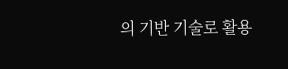의 기반 기술로 활용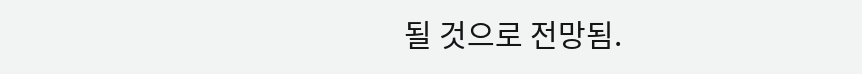될 것으로 전망됨.